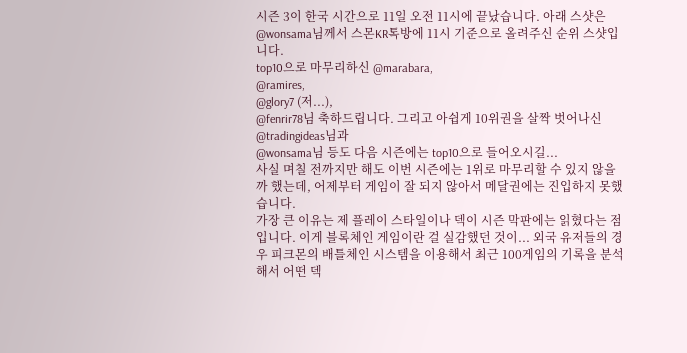시즌 3이 한국 시간으로 11일 오전 11시에 끝났습니다. 아래 스샷은 @wonsama님께서 스몬KR톡방에 11시 기준으로 올려주신 순위 스샷입니다.
top10으로 마무리하신 @marabara,
@ramires,
@glory7 (저...),
@fenrir78님 축하드립니다. 그리고 아쉽게 10위권을 살짝 벗어나신
@tradingideas님과
@wonsama님 등도 다음 시즌에는 top10으로 들어오시길...
사실 며칠 전까지만 해도 이번 시즌에는 1위로 마무리할 수 있지 않을까 했는데, 어제부터 게임이 잘 되지 않아서 메달권에는 진입하지 못했습니다.
가장 큰 이유는 제 플레이 스타일이나 덱이 시즌 막판에는 읽혔다는 점입니다. 이게 블록체인 게임이란 걸 실감했던 것이... 외국 유저들의 경우 피크몬의 배틀체인 시스템을 이용해서 최근 100게임의 기록을 분석해서 어떤 덱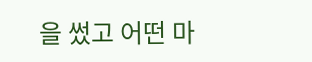을 썼고 어떤 마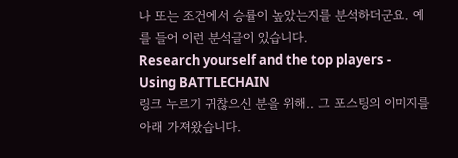나 또는 조건에서 승률이 높았는지를 분석하더군요. 예를 들어 이런 분석글이 있습니다.
Research yourself and the top players - Using BATTLECHAIN
링크 누르기 귀찮으신 분을 위해.. 그 포스팅의 이미지를 아래 가져왔습니다.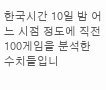한국시간 10일 밤 어느 시점 정도에 직전 100게임을 분석한 수치들입니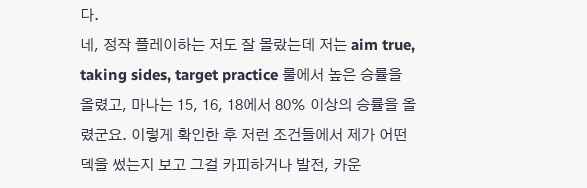다.
네, 정작 플레이하는 저도 잘 몰랐는데 저는 aim true, taking sides, target practice 룰에서 높은 승률을 올렸고, 마나는 15, 16, 18에서 80% 이상의 승률을 올렸군요. 이렇게 확인한 후 저런 조건들에서 제가 어떤 덱을 썼는지 보고 그걸 카피하거나 발전, 카운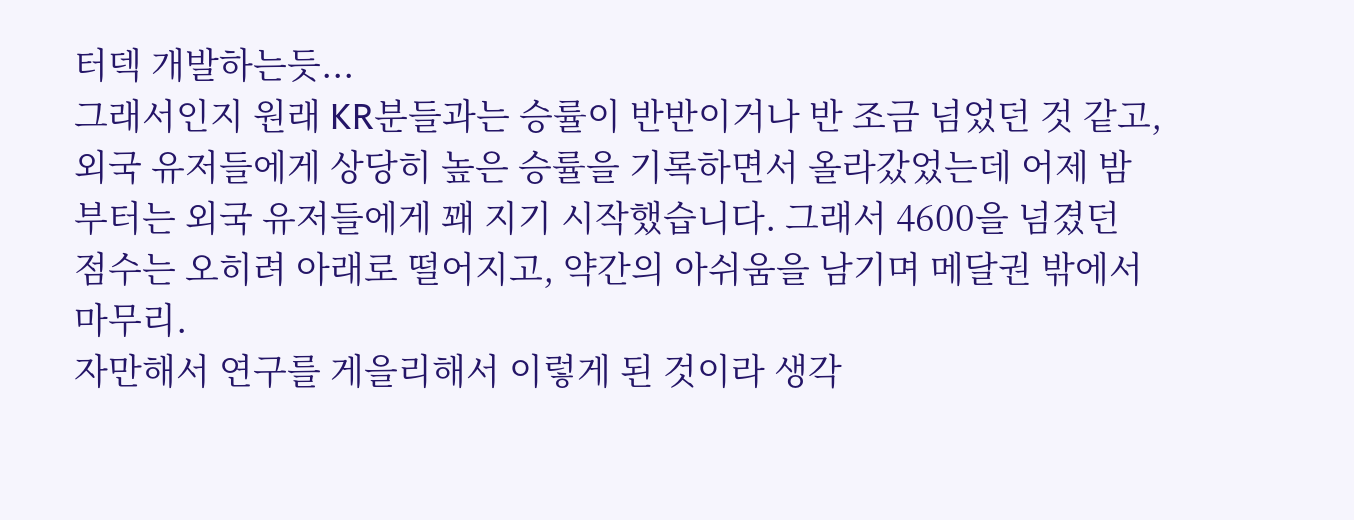터덱 개발하는듯...
그래서인지 원래 KR분들과는 승률이 반반이거나 반 조금 넘었던 것 같고, 외국 유저들에게 상당히 높은 승률을 기록하면서 올라갔었는데 어제 밤부터는 외국 유저들에게 꽤 지기 시작했습니다. 그래서 4600을 넘겼던 점수는 오히려 아래로 떨어지고, 약간의 아쉬움을 남기며 메달권 밖에서 마무리.
자만해서 연구를 게을리해서 이렇게 된 것이라 생각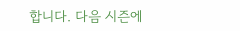합니다. 다음 시즌에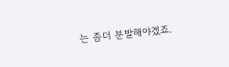는 좀더 분발해야겠죠.